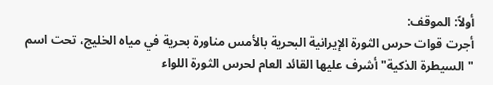أولاً: الموقف:
أجرت قوات حرس الثورة الإيرانية البحرية بالأمس مناورة بحرية في مياه الخليج، تحت اسم "السيطرة الذكية" أشرف عليها القائد العام لحرس الثورة اللواء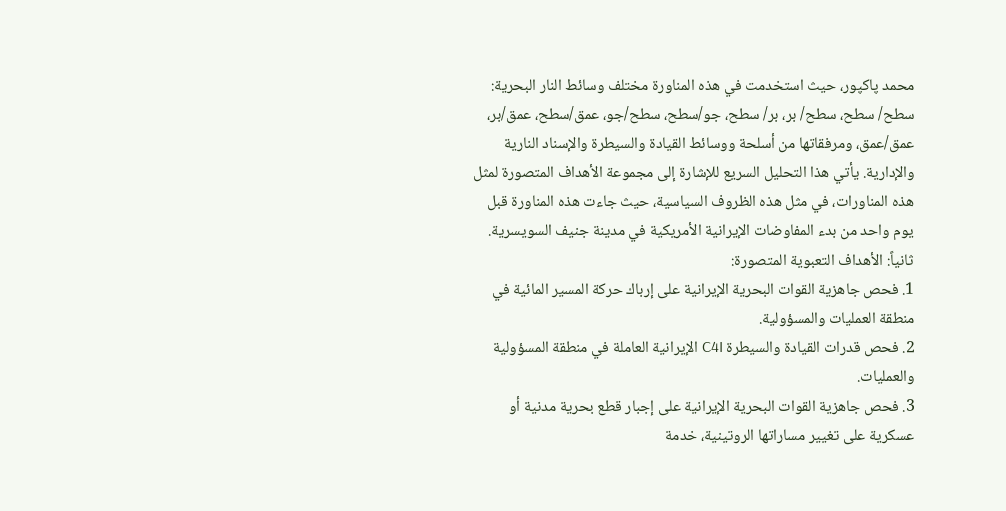محمد پاکپور، حيث استخدمت في هذه المناورة مختلف وسائط النار البحرية: سطح/ سطح، سطح/ بر، بر/ سطح، جو/سطح، سطح/جو، عمق/سطح، عمق/بر، عمق/عمق، ومرفقاتها من أسلحة ووسائط القيادة والسيطرة والإسناد النارية والإدارية. يأتي هذا التحليل السريع للإشارة إلى مجموعة الأهداف المتصورة لمثل هذه المناورات، في مثل هذه الظروف السياسية، حيث جاءت هذه المناورة قبل يوم واحد من بدء المفاوضات الإيرانية الأمريكية في مدينة جنيف السويسرية.
ثانياً: الأهداف التعبوية المتصورة:
1. فحص جاهزية القوات البحرية الإيرانية على إرباك حركة المسير المائية في منطقة العمليات والمسؤولية.
2. فحص قدرات القيادة والسيطرة C4I الإيرانية العاملة في منطقة المسؤولية والعمليات.
3. فحص جاهزية القوات البحرية الإيرانية على إجبار قطع بحرية مدنية أو عسكرية على تغيير مساراتها الروتينية، خدمة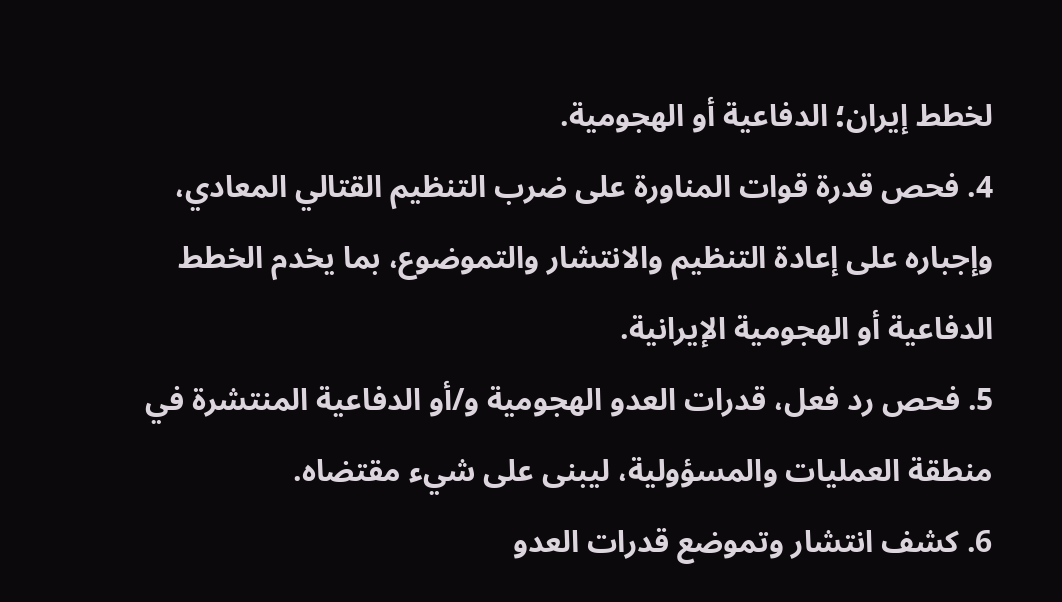لخطط إيران؛ الدفاعية أو الهجومية.
4. فحص قدرة قوات المناورة على ضرب التنظيم القتالي المعادي، وإجباره على إعادة التنظيم والانتشار والتموضوع، بما يخدم الخطط الدفاعية أو الهجومية الإيرانية.
5. فحص رد فعل، قدرات العدو الهجومية و/أو الدفاعية المنتشرة في منطقة العمليات والمسؤولية، ليبنى على شيء مقتضاه.
6. كشف انتشار وتموضع قدرات العدو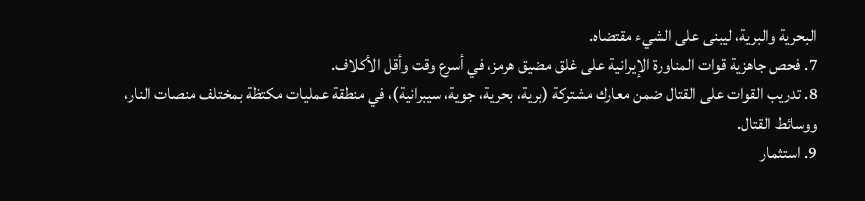البحرية والبرية، ليبنى على الشيء مقتضاه.
7. فحص جاهزية قوات المناورة الإيرانية على غلق مضيق هرمز، في أسرع وقت وأقل الأكلاف.
8. تدريب القوات على القتال ضمن معارك مشتركة (برية، بحرية، جوية، سيبرانية)، في منطقة عمليات مكتظة بمختلف منصات النار، ووسائط القتال.
9. استثمار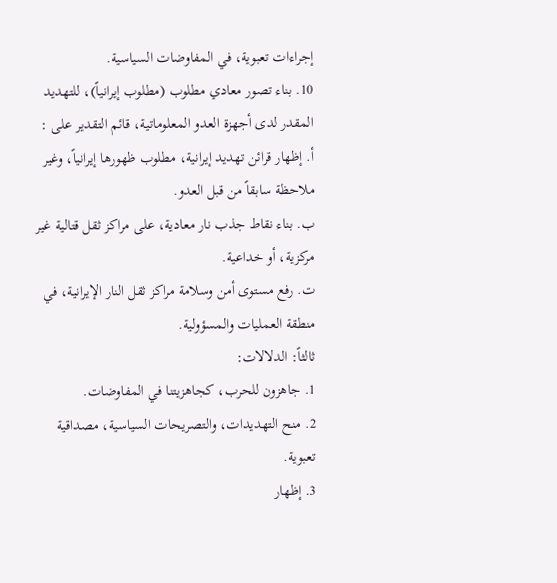إجراءات تعبوية، في المفاوضات السياسية.
10. بناء تصور معادي مطلوب (مطلوب إيرانياً)، للتهديد المقدر لدى أجهزة العدو المعلوماتية، قائم التقدير على :
أ. إظهار قرائن تهديد إيرانية، مطلوب ظهورها إيرانياً، وغير ملاحظة سابقاً من قبل العدو.
ب. بناء نقاط جذب نار معادية، على مراكز ثقل قتالية غير مركزية، أو خداعية.
ت. رفع مستوى أمن وسلامة مراكز ثقل النار الإيرانية، في منطقة العمليات والمسؤولية.
ثالثاً: الدلالات:
1. جاهزون للحرب، كجاهزيتنا في المفاوضات.
2. منح التهديدات، والتصريحات السياسية، مصداقية تعبوية.
3. إظهار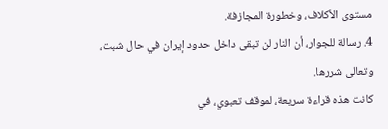مستوى الأكلاف، وخطورة المجازفة.
4. رسالة للجوار، أن النار لن تبقى داخل حدود إيران في حال شبت، وتعالى شررها.
كانت هذه قراءة سريعة، لموقف تعبوي، في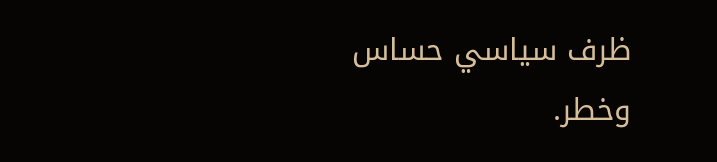ظرف سياسي حساس وخطر.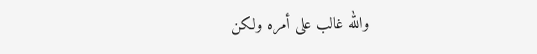والله غالب على أمره ولكن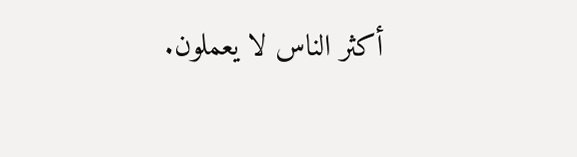أكثر الناس لا يعملون.